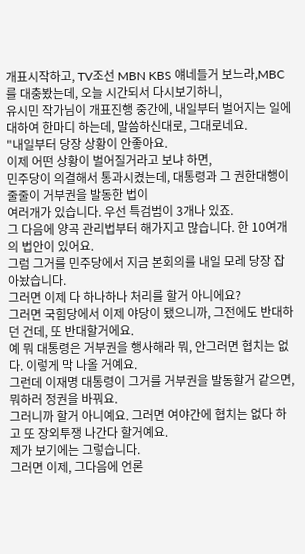개표시작하고, TV조선 MBN KBS 얘네들거 보느라,MBC를 대충봤는데, 오늘 시간되서 다시보기하니,
유시민 작가님이 개표진행 중간에, 내일부터 벌어지는 일에 대하여 한마디 하는데, 말씀하신대로, 그대로네요.
"내일부터 당장 상황이 안좋아요.
이제 어떤 상황이 벌어질거라고 보냐 하면,
민주당이 의결해서 통과시켰는데, 대통령과 그 권한대행이 줄줄이 거부권을 발동한 법이
여러개가 있습니다. 우선 특검범이 3개나 있죠.
그 다음에 양곡 관리법부터 해가지고 많습니다. 한 10여개의 법안이 있어요.
그럼 그거를 민주당에서 지금 본회의를 내일 모레 당장 잡아놨습니다.
그러면 이제 다 하나하나 처리를 할거 아니에요?
그러면 국힘당에서 이제 야당이 됐으니까, 그전에도 반대하던 건데, 또 반대할거에요.
예 뭐 대통령은 거부권을 행사해라 뭐, 안그러면 협치는 없다. 이렇게 막 나올 거예요.
그런데 이재명 대통령이 그거를 거부권을 발동할거 같으면, 뭐하러 정권을 바꿔요.
그러니까 할거 아니예요. 그러면 여야간에 협치는 없다 하고 또 장외투쟁 나간다 할거예요.
제가 보기에는 그렇습니다.
그러면 이제, 그다음에 언론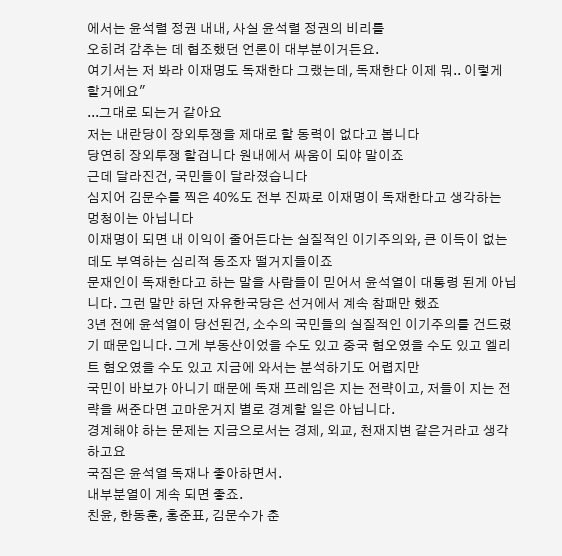에서는 윤석렬 정권 내내, 사실 윤석렬 정권의 비리를
오히려 감추는 데 협조했던 언론이 대부분이거든요.
여기서는 저 봐라 이재명도 독재한다 그랬는데, 독재한다 이제 뭐.. 이렇게 할거에요"
...그대로 되는거 같아요
저는 내란당이 장외투쟁을 제대로 할 동력이 없다고 봅니다
당연히 장외투쟁 할겁니다 원내에서 싸움이 되야 말이죠
근데 달라진건, 국민들이 달라졌습니다
심지어 김문수를 찍은 40%도 전부 진짜로 이재명이 독재한다고 생각하는 멍청이는 아닙니다
이재명이 되면 내 이익이 줄어든다는 실질적인 이기주의와, 큰 이득이 없는데도 부역하는 심리적 동조자 떨거지들이죠
문재인이 독재한다고 하는 말을 사람들이 믿어서 윤석열이 대통령 된게 아닙니다. 그런 말만 하던 자유한국당은 선거에서 계속 참패만 했죠
3년 전에 윤석열이 당선된건, 소수의 국민들의 실질적인 이기주의를 건드렸기 때문입니다. 그게 부동산이었을 수도 있고 중국 혐오였을 수도 있고 엘리트 혐오였을 수도 있고 지금에 와서는 분석하기도 어렵지만
국민이 바보가 아니기 때문에 독재 프레임은 지는 전략이고, 저들이 지는 전략을 써준다면 고마운거지 별로 경계할 일은 아닙니다.
경계해야 하는 문제는 지금으로서는 경제, 외교, 천재지변 같은거라고 생각하고요
국짐은 윤석열 독재나 좋아하면서.
내부분열이 계속 되면 좋죠.
친윤, 한동훈, 홍준표, 김문수가 춘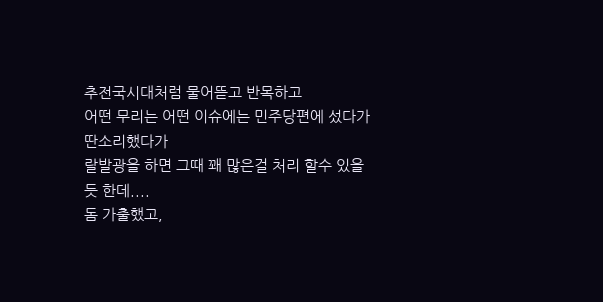추전국시대처럼 물어뜯고 반목하고
어떤 무리는 어떤 이슈에는 민주당편에 섰다가 딴소리했다가
랄발광을 하면 그때 꽤 많은걸 처리 할수 있을듯 한데....
돔 가출했고,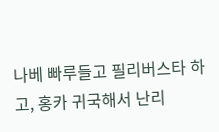나베 빠루들고 필리버스타 하고, 홍카 귀국해서 난리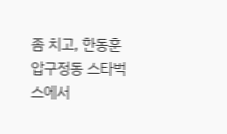좀 치고, 한동훈 압구정동 스타벅스에서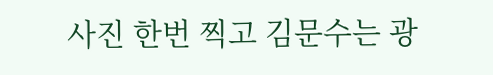사진 한번 찍고 김문수는 광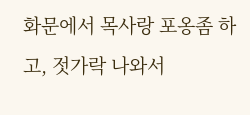화문에서 목사랑 포옹좀 하고, 젓가락 나와서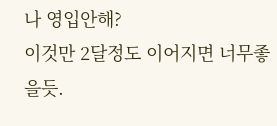나 영입안해?
이것만 2달정도 이어지면 너무좋을듯.